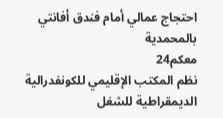احتجاج عمالي أمام فندق أفانتي بالمحمدية
معكم24
نظم المكتب الإقليمي للكونفدرالية الديمقراطية للشغل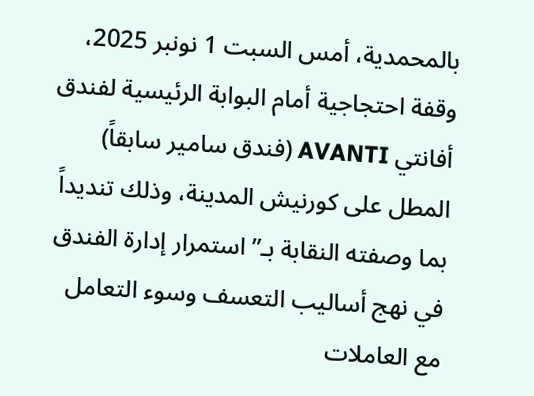بالمحمدية، أمس السبت 1 نونبر 2025، وقفة احتجاجية أمام البوابة الرئيسية لفندق أفانتي AVANTI (فندق سامير سابقاً) المطل على كورنيش المدينة، وذلك تنديداً بما وصفته النقابة بـ”استمرار إدارة الفندق في نهج أساليب التعسف وسوء التعامل مع العاملات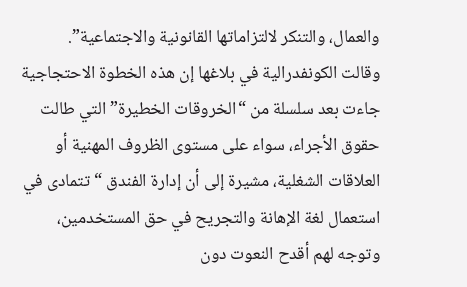والعمال، والتنكر لالتزاماتها القانونية والاجتماعية”.
وقالت الكونفدرالية في بلاغها إن هذه الخطوة الاحتجاجية جاءت بعد سلسلة من “الخروقات الخطيرة” التي طالت حقوق الأجراء، سواء على مستوى الظروف المهنية أو العلاقات الشغلية، مشيرة إلى أن إدارة الفندق “تتمادى في استعمال لغة الإهانة والتجريح في حق المستخدمين، وتوجه لهم أقدح النعوت دون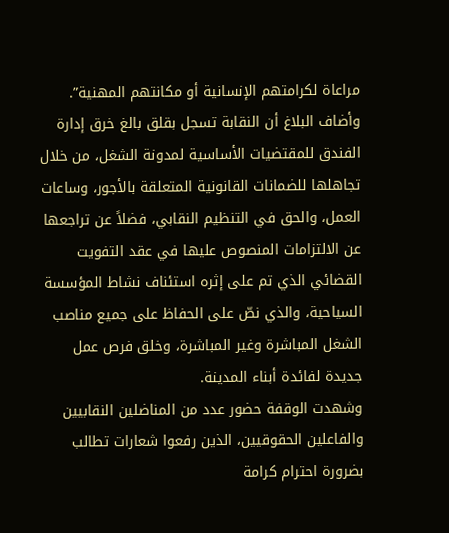مراعاة لكرامتهم الإنسانية أو مكانتهم المهنية”.
وأضاف البلاغ أن النقابة تسجل بقلق بالغ خرق إدارة الفندق للمقتضيات الأساسية لمدونة الشغل، من خلال تجاهلها للضمانات القانونية المتعلقة بالأجور، وساعات العمل، والحق في التنظيم النقابي، فضلاً عن تراجعها عن الالتزامات المنصوص عليها في عقد التفويت القضائي الذي تم على إثره استئناف نشاط المؤسسة السياحية، والذي نصّ على الحفاظ على جميع مناصب الشغل المباشرة وغير المباشرة، وخلق فرص عمل جديدة لفائدة أبناء المدينة.
وشهدت الوقفة حضور عدد من المناضلين النقابيين والفاعلين الحقوقيين، الذين رفعوا شعارات تطالب بضرورة احترام كرامة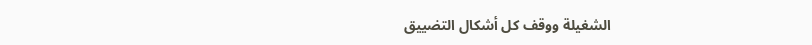الشغيلة ووقف كل أشكال التضييق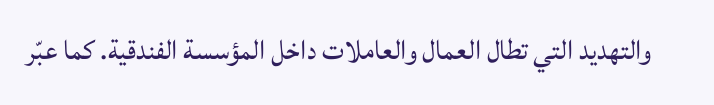والتهديد التي تطال العمال والعاملات داخل المؤسسة الفندقية. كما عبّر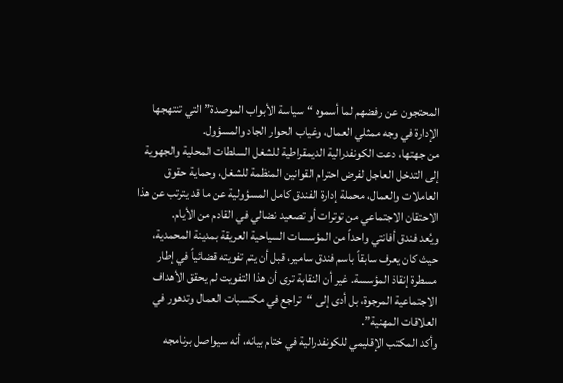المحتجون عن رفضهم لما أسموه “سياسة الأبواب الموصدة” التي تنتهجها الإدارة في وجه ممثلي العمال، وغياب الحوار الجاد والمسؤول.
من جهتها، دعت الكونفدرالية الديمقراطية للشغل السلطات المحلية والجهوية إلى التدخل العاجل لفرض احترام القوانين المنظمة للشغل، وحماية حقوق العاملات والعمال، محملة إدارة الفندق كامل المسؤولية عن ما قد يترتب عن هذا الاحتقان الاجتماعي من توترات أو تصعيد نضالي في القادم من الأيام.
ويُعد فندق أفانتي واحداً من المؤسسات السياحية العريقة بمدينة المحمدية، حيث كان يعرف سابقاً باسم فندق سامير، قبل أن يتم تفويته قضائياً في إطار مسطرة إنقاذ المؤسسة. غير أن النقابة ترى أن هذا التفويت لم يحقق الأهداف الاجتماعية المرجوة، بل أدى إلى “تراجع في مكتسبات العمال وتدهور في العلاقات المهنية”.
وأكد المكتب الإقليمي للكونفدرالية في ختام بيانه، أنه سيواصل برنامجه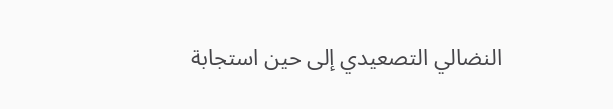النضالي التصعيدي إلى حين استجابة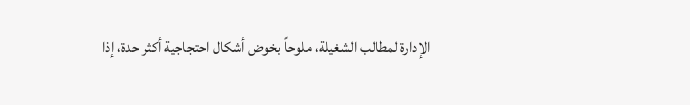الإدارة لمطالب الشغيلة، ملوحاً بخوض أشكال احتجاجية أكثر حدة، إذا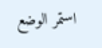استمر الوضع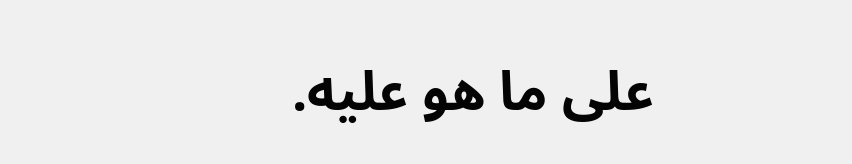على ما هو عليه.